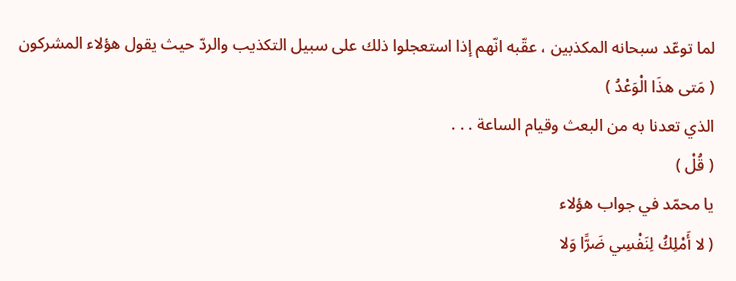لما توعّد سبحانه المكذبين ، عقّبه انّهم إذا استعجلوا ذلك على سبيل التكذيب والردّ حيث يقول هؤلاء المشركون
( مَتى هذَا الْوَعْدُ )
الذي تعدنا به من البعث وقيام الساعة . . .
( قُلْ )
يا محمّد في جواب هؤلاء
( لا أَمْلِكُ لِنَفْسِي ضَرًّا وَلا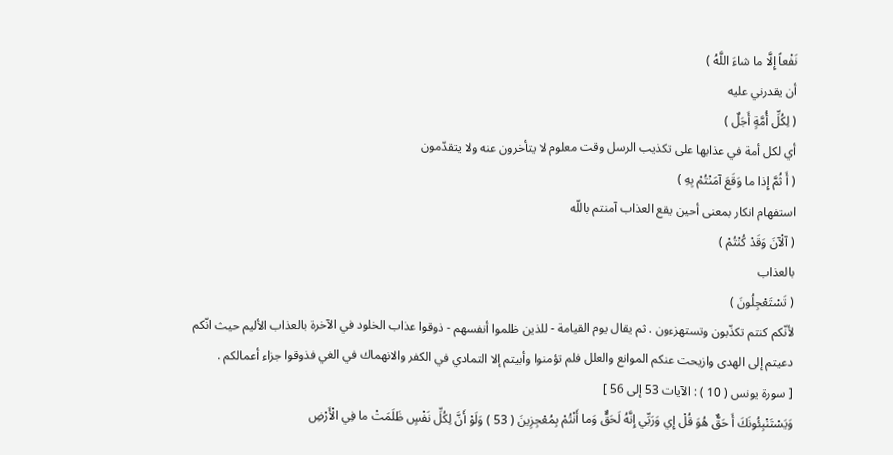نَفْعاً إِلَّا ما شاءَ اللَّهُ )
أن يقدرني عليه
( لِكُلِّ أُمَّةٍ أَجَلٌ )
أي لكل أمة في عذابها على تكذيب الرسل وقت معلوم لا يتأخرون عنه ولا يتقدّمون
( أَ ثُمَّ إِذا ما وَقَعَ آمَنْتُمْ بِهِ )
استفهام انكار بمعنى أحين يقع العذاب آمنتم باللّه
( آلْآنَ وَقَدْ كُنْتُمْ )
بالعذاب
( تَسْتَعْجِلُونَ )
لأنّكم كنتم تكذّبون وتستهزءون . ثم يقال يوم القيامة - للذين ظلموا أنفسهم - ذوقوا عذاب الخلود في الآخرة بالعذاب الأليم حيث انّكم دعيتم إلى الهدى وازيحت عنكم الموانع والعلل فلم تؤمنوا وأبيتم إلا التمادي في الكفر والانهماك في الغي فذوقوا جزاء أعمالكم .
[ سورة يونس ( 10 ) : الآيات 53 إلى 56 ]
وَيَسْتَنْبِئُونَكَ أَ حَقٌّ هُوَ قُلْ إِي وَرَبِّي إِنَّهُ لَحَقٌّ وَما أَنْتُمْ بِمُعْجِزِينَ ( 53 ) وَلَوْ أَنَّ لِكُلِّ نَفْسٍ ظَلَمَتْ ما فِي الْأَرْضِ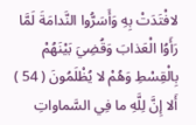لافْتَدَتْ بِهِ وَأَسَرُّوا النَّدامَةَ لَمَّا رَأَوُا الْعَذابَ وَقُضِيَ بَيْنَهُمْ بِالْقِسْطِ وَهُمْ لا يُظْلَمُونَ ( 54 ) أَلا إِنَّ لِلَّهِ ما فِي السَّماواتِ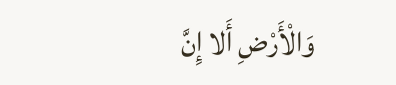وَالْأَرْضِ أَلا إِنَّ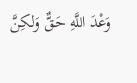وَعْدَ اللَّهِ حَقٌّ وَلكِنَّ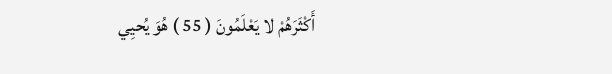أَكْثَرَهُمْ لا يَعْلَمُونَ ( 55 ) هُوَ يُحيِي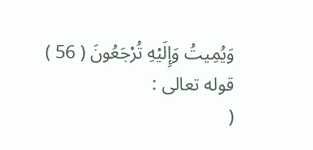وَيُمِيتُ وَإِلَيْهِ تُرْجَعُونَ ( 56 )
قوله تعالى :
(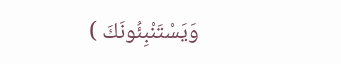وَيَسْتَنْبِئُونَكَ )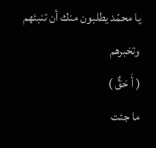يا محمّد يطلبون منك أن تنبئهم وتخبرهم
( أَ حَقٌّ )
ما جئت